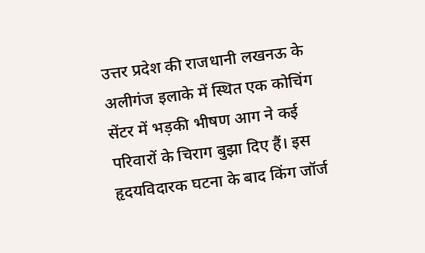उत्तर प्रदेश की राजधानी लखनऊ के अलीगंज इलाके में स्थित एक कोचिंग सेंटर में भड़की भीषण आग ने कई परिवारों के चिराग बुझा दिए हैं। इस हृदयविदारक घटना के बाद किंग जॉर्ज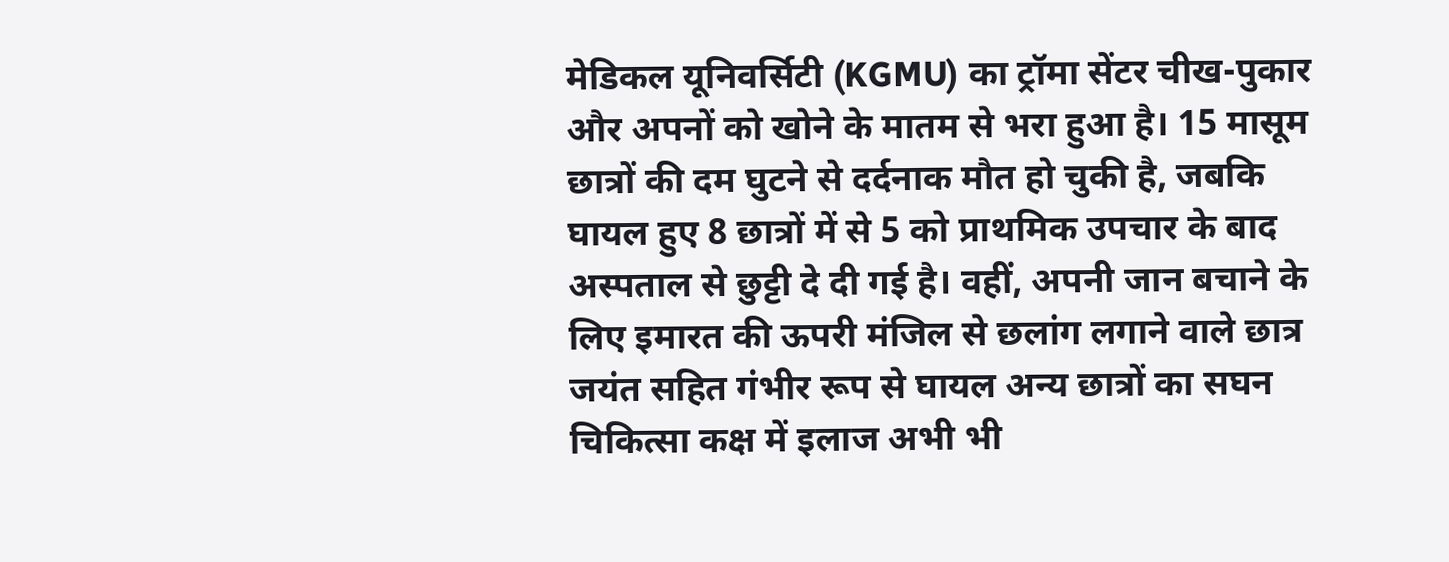मेडिकल यूनिवर्सिटी (KGMU) का ट्रॉमा सेंटर चीख-पुकार और अपनों को खोने के मातम से भरा हुआ है। 15 मासूम छात्रों की दम घुटने से दर्दनाक मौत हो चुकी है, जबकि घायल हुए 8 छात्रों में से 5 को प्राथमिक उपचार के बाद अस्पताल से छुट्टी दे दी गई है। वहीं, अपनी जान बचाने के लिए इमारत की ऊपरी मंजिल से छलांग लगाने वाले छात्र जयंत सहित गंभीर रूप से घायल अन्य छात्रों का सघन चिकित्सा कक्ष में इलाज अभी भी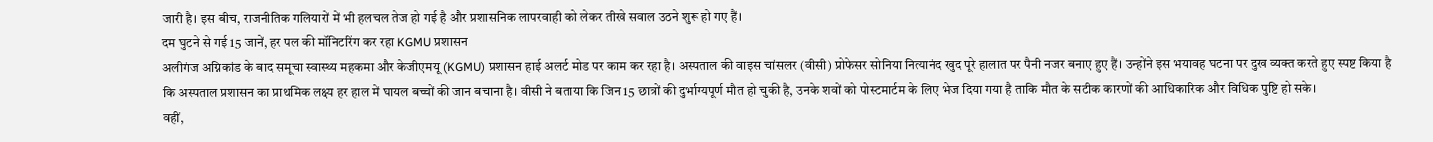जारी है। इस बीच, राजनीतिक गलियारों में भी हलचल तेज हो गई है और प्रशासनिक लापरवाही को लेकर तीखे सवाल उठने शुरू हो गए हैं।
दम घुटने से गई 15 जानें, हर पल की मॉनिटरिंग कर रहा KGMU प्रशासन
अलीगंज अग्निकांड के बाद समूचा स्वास्थ्य महकमा और केजीएमयू (KGMU) प्रशासन हाई अलर्ट मोड पर काम कर रहा है। अस्पताल की वाइस चांसलर (वीसी) प्रोफेसर सोनिया नित्यानंद खुद पूरे हालात पर पैनी नजर बनाए हुए हैं। उन्होंने इस भयावह घटना पर दुख व्यक्त करते हुए स्पष्ट किया है कि अस्पताल प्रशासन का प्राथमिक लक्ष्य हर हाल में घायल बच्चों की जान बचाना है। वीसी ने बताया कि जिन 15 छात्रों की दुर्भाग्यपूर्ण मौत हो चुकी है, उनके शवों को पोस्टमार्टम के लिए भेज दिया गया है ताकि मौत के सटीक कारणों की आधिकारिक और विधिक पुष्टि हो सके।
वहीं,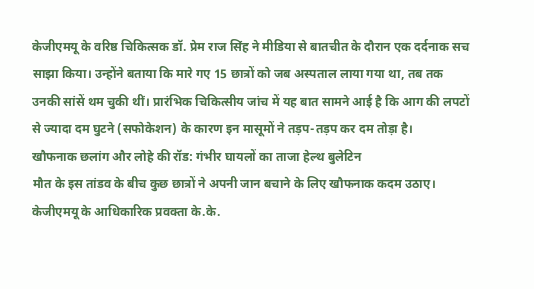केजीएमयू के वरिष्ठ चिकित्सक डॉ. प्रेम राज सिंह ने मीडिया से बातचीत के दौरान एक दर्दनाक सच साझा किया। उन्होंने बताया कि मारे गए 15 छात्रों को जब अस्पताल लाया गया था, तब तक उनकी सांसें थम चुकी थीं। प्रारंभिक चिकित्सीय जांच में यह बात सामने आई है कि आग की लपटों से ज्यादा दम घुटने (सफोकेशन) के कारण इन मासूमों ने तड़प-तड़प कर दम तोड़ा है।
खौफनाक छलांग और लोहे की रॉड: गंभीर घायलों का ताजा हेल्थ बुलेटिन
मौत के इस तांडव के बीच कुछ छात्रों ने अपनी जान बचाने के लिए खौफनाक कदम उठाए। केजीएमयू के आधिकारिक प्रवक्ता के.के.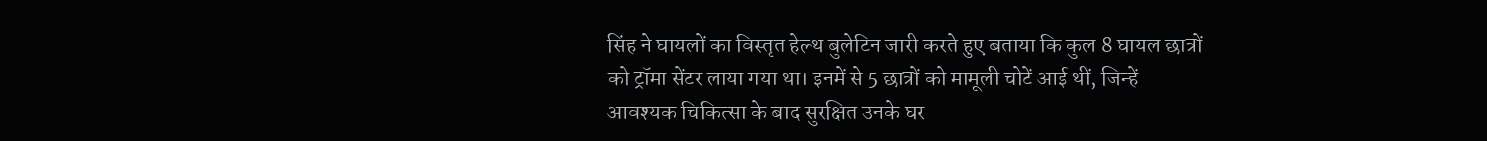सिंह ने घायलों का विस्तृत हेल्थ बुलेटिन जारी करते हुए बताया कि कुल 8 घायल छात्रों को ट्रॉमा सेंटर लाया गया था। इनमें से 5 छात्रों को मामूली चोटें आई थीं, जिन्हें आवश्यक चिकित्सा के बाद सुरक्षित उनके घर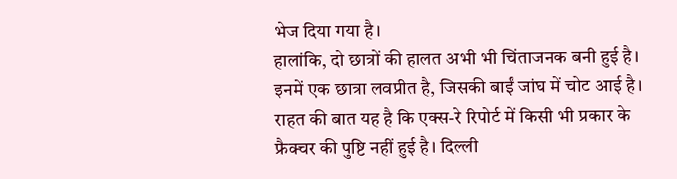भेज दिया गया है।
हालांकि, दो छात्रों की हालत अभी भी चिंताजनक बनी हुई है। इनमें एक छात्रा लवप्रीत है, जिसकी बाईं जांघ में चोट आई है। राहत की बात यह है कि एक्स-रे रिपोर्ट में किसी भी प्रकार के फ्रैक्चर की पुष्टि नहीं हुई है। दिल्ली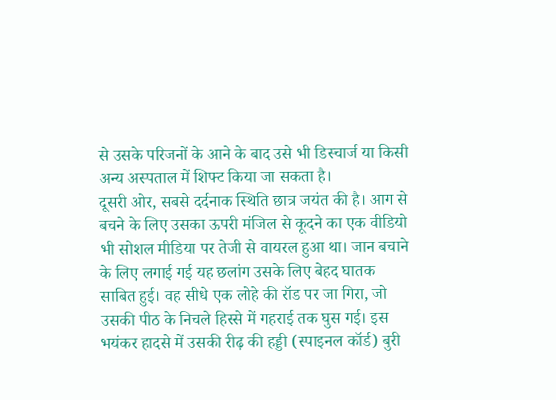से उसके परिजनों के आने के बाद उसे भी डिस्चार्ज या किसी अन्य अस्पताल में शिफ्ट किया जा सकता है।
दूसरी ओर, सबसे दर्दनाक स्थिति छात्र जयंत की है। आग से बचने के लिए उसका ऊपरी मंजिल से कूदने का एक वीडियो भी सोशल मीडिया पर तेजी से वायरल हुआ था। जान बचाने के लिए लगाई गई यह छलांग उसके लिए बेहद घातक साबित हुई। वह सीधे एक लोहे की रॉड पर जा गिरा, जो उसकी पीठ के निचले हिस्से में गहराई तक घुस गई। इस भयंकर हादसे में उसकी रीढ़ की हड्डी (स्पाइनल कॉर्ड) बुरी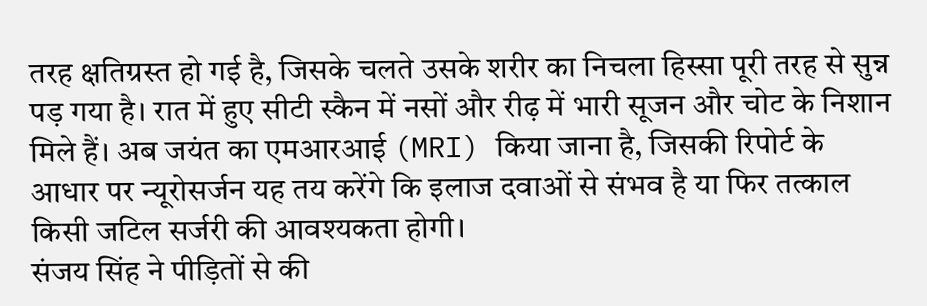तरह क्षतिग्रस्त हो गई है, जिसके चलते उसके शरीर का निचला हिस्सा पूरी तरह से सुन्न पड़ गया है। रात में हुए सीटी स्कैन में नसों और रीढ़ में भारी सूजन और चोट के निशान मिले हैं। अब जयंत का एमआरआई (MRI) किया जाना है, जिसकी रिपोर्ट के आधार पर न्यूरोसर्जन यह तय करेंगे कि इलाज दवाओं से संभव है या फिर तत्काल किसी जटिल सर्जरी की आवश्यकता होगी।
संजय सिंह ने पीड़ितों से की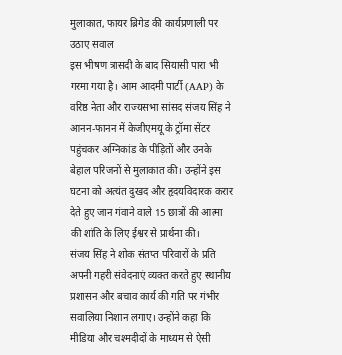मुलाकात, फायर ब्रिगेड की कार्यप्रणाली पर उठाए सवाल
इस भीषण त्रासदी के बाद सियासी पारा भी गरमा गया है। आम आदमी पार्टी (AAP) के वरिष्ठ नेता और राज्यसभा सांसद संजय सिंह ने आनन-फानन में केजीएमयू के ट्रॉमा सेंटर पहुंचकर अग्निकांड के पीड़ितों और उनके बेहाल परिजनों से मुलाकात की। उन्होंने इस घटना को अत्यंत दुखद और हृदयविदारक करार देते हुए जान गंवाने वाले 15 छात्रों की आत्मा की शांति के लिए ईश्वर से प्रार्थना की।
संजय सिंह ने शोक संतप्त परिवारों के प्रति अपनी गहरी संवेदनाएं व्यक्त करते हुए स्थानीय प्रशासन और बचाव कार्य की गति पर गंभीर सवालिया निशान लगाए। उन्होंने कहा कि मीडिया और चश्मदीदों के माध्यम से ऐसी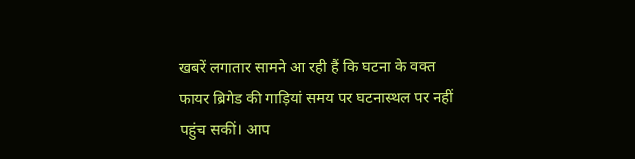खबरें लगातार सामने आ रही हैं कि घटना के वक्त फायर ब्रिगेड की गाड़ियां समय पर घटनास्थल पर नहीं पहुंच सकीं। आप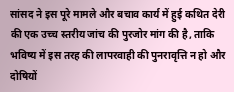सांसद ने इस पूरे मामले और बचाव कार्य में हुई कथित देरी की एक उच्च स्तरीय जांच की पुरजोर मांग की है, ताकि भविष्य में इस तरह की लापरवाही की पुनरावृत्ति न हो और दोषियों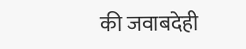की जवाबदेही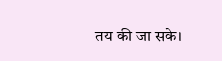तय की जा सके।